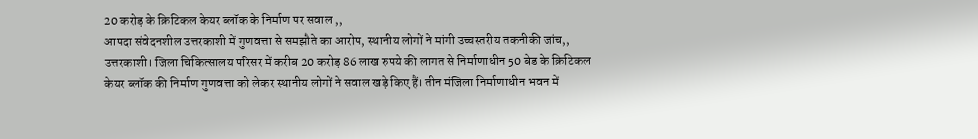20 करोड़ के क्रिटिकल केयर ब्लॉक के निर्माण पर सवाल ,,
आपदा संवेदनशील उत्तरकाशी में गुणवत्ता से समझौते का आरोप, स्थानीय लोगों ने मांगी उच्चस्तरीय तकनीकी जांच,,
उत्तरकाशी। जिला चिकित्सालय परिसर में करीब 20 करोड़ 86 लाख रुपये की लागत से निर्माणाधीन 50 बेड के क्रिटिकल केयर ब्लॉक की निर्माण गुणवत्ता को लेकर स्थानीय लोगों ने सवाल खड़े किए हैं। तीन मंजिला निर्माणाधीन भवन में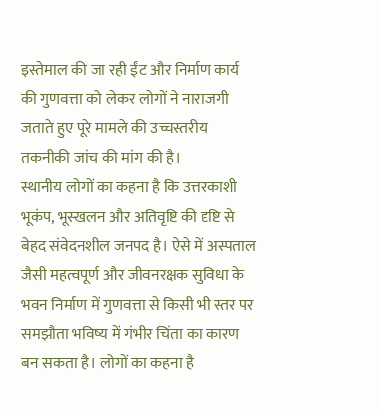इस्तेमाल की जा रही ईंट और निर्माण कार्य की गुणवत्ता को लेकर लोगों ने नाराजगी जताते हुए पूरे मामले की उच्चस्तरीय तकनीकी जांच की मांग की है।
स्थानीय लोगों का कहना है कि उत्तरकाशी भूकंप, भूस्खलन और अतिवृष्टि की दृष्टि से बेहद संवेदनशील जनपद है। ऐसे में अस्पताल जैसी महत्वपूर्ण और जीवनरक्षक सुविधा के भवन निर्माण में गुणवत्ता से किसी भी स्तर पर समझौता भविष्य में गंभीर चिंता का कारण बन सकता है। लोगों का कहना है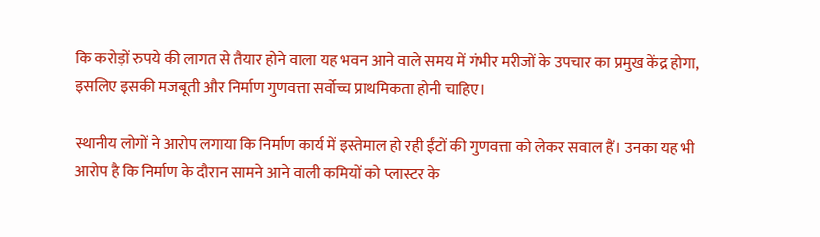कि करोड़ों रुपये की लागत से तैयार होने वाला यह भवन आने वाले समय में गंभीर मरीजों के उपचार का प्रमुख केंद्र होगा, इसलिए इसकी मजबूती और निर्माण गुणवत्ता सर्वोच्च प्राथमिकता होनी चाहिए।

स्थानीय लोगों ने आरोप लगाया कि निर्माण कार्य में इस्तेमाल हो रही ईंटों की गुणवत्ता को लेकर सवाल हैं। उनका यह भी आरोप है कि निर्माण के दौरान सामने आने वाली कमियों को प्लास्टर के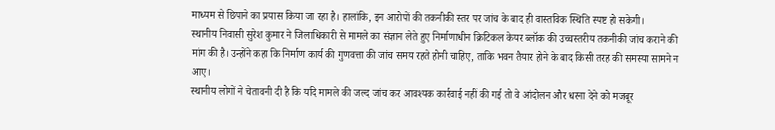माध्यम से छिपाने का प्रयास किया जा रहा है। हालांकि, इन आरोपों की तकनीकी स्तर पर जांच के बाद ही वास्तविक स्थिति स्पष्ट हो सकेगी।
स्थानीय निवासी सुरेश कुमार ने जिलाधिकारी से मामले का संज्ञान लेते हुए निर्माणाधीन क्रिटिकल केयर ब्लॉक की उच्चस्तरीय तकनीकी जांच कराने की मांग की है। उन्होंने कहा कि निर्माण कार्य की गुणवत्ता की जांच समय रहते होनी चाहिए, ताकि भवन तैयार होने के बाद किसी तरह की समस्या सामने न आए।
स्थानीय लोगों ने चेतावनी दी है कि यदि मामले की जल्द जांच कर आवश्यक कार्रवाई नहीं की गई तो वे आंदोलन और धरना देने को मजबूर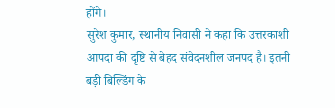होंगे।
सुरेश कुमार, स्थानीय निवासी ने कहा कि उत्तरकाशी आपदा की दृष्टि से बेहद संवेदनशील जनपद है। इतनी बड़ी बिल्डिंग के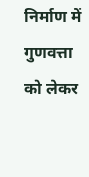निर्माण में गुणवत्ता को लेकर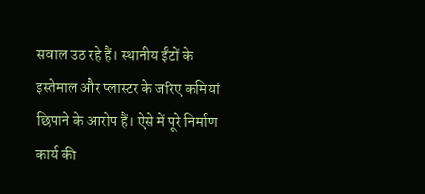सवाल उठ रहे हैं। स्थानीय ईंटों के इस्तेमाल और प्लास्टर के जरिए कमियां छिपाने के आरोप हैं। ऐसे में पूरे निर्माण कार्य की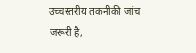उच्चस्तरीय तकनीकी जांच जरूरी है,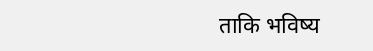ताकि भविष्य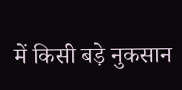में किसी बड़े नुकसान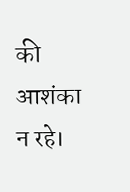की आशंका न रहे।